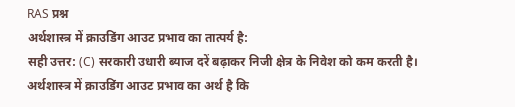RAS प्रश्न
अर्थशास्त्र में क्राउडिंग आउट प्रभाव का तात्पर्य है:
सही उत्तर: (C) सरकारी उधारी ब्याज दरें बढ़ाकर निजी क्षेत्र के निवेश को कम करती है।
अर्थशास्त्र में क्राउडिंग आउट प्रभाव का अर्थ है कि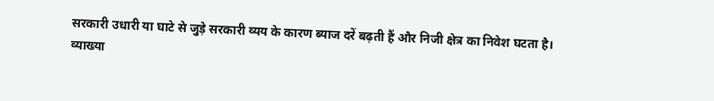सरकारी उधारी या घाटे से जुड़े सरकारी व्यय के कारण ब्याज दरें बढ़ती हैं और निजी क्षेत्र का निवेश घटता है।
व्याख्या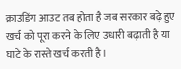क्राउडिंग आउट तब होता है जब सरकार बढ़े हुए खर्च को पूरा करने के लिए उधारी बढ़ाती है या घाटे के रास्ते खर्च करती है।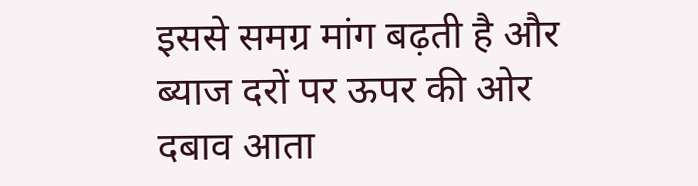इससे समग्र मांग बढ़ती है और ब्याज दरों पर ऊपर की ओर दबाव आता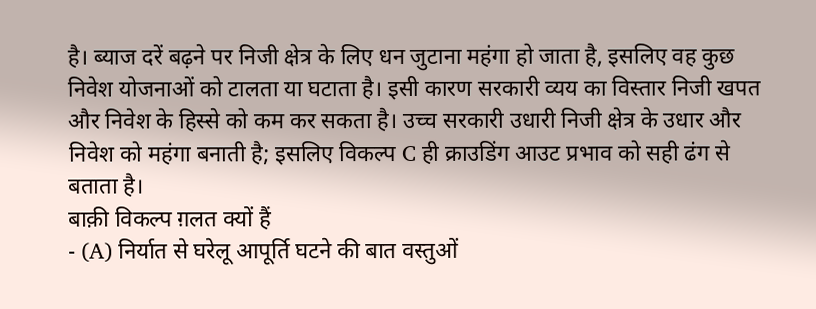है। ब्याज दरें बढ़ने पर निजी क्षेत्र के लिए धन जुटाना महंगा हो जाता है, इसलिए वह कुछ निवेश योजनाओं को टालता या घटाता है। इसी कारण सरकारी व्यय का विस्तार निजी खपत और निवेश के हिस्से को कम कर सकता है। उच्च सरकारी उधारी निजी क्षेत्र के उधार और निवेश को महंगा बनाती है; इसलिए विकल्प C ही क्राउडिंग आउट प्रभाव को सही ढंग से बताता है।
बाक़ी विकल्प ग़लत क्यों हैं
- (A) निर्यात से घरेलू आपूर्ति घटने की बात वस्तुओं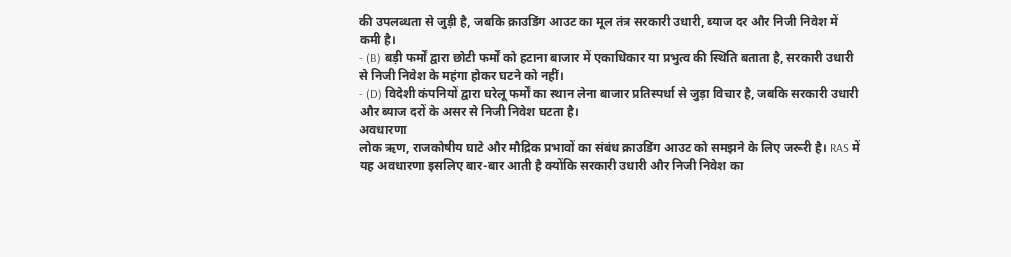की उपलब्धता से जुड़ी है, जबकि क्राउडिंग आउट का मूल तंत्र सरकारी उधारी, ब्याज दर और निजी निवेश में कमी है।
- (B) बड़ी फर्मों द्वारा छोटी फर्मों को हटाना बाजार में एकाधिकार या प्रभुत्व की स्थिति बताता है, सरकारी उधारी से निजी निवेश के महंगा होकर घटने को नहीं।
- (D) विदेशी कंपनियों द्वारा घरेलू फर्मों का स्थान लेना बाजार प्रतिस्पर्धा से जुड़ा विचार है, जबकि सरकारी उधारी और ब्याज दरों के असर से निजी निवेश घटता है।
अवधारणा
लोक ऋण, राजकोषीय घाटे और मौद्रिक प्रभावों का संबंध क्राउडिंग आउट को समझने के लिए जरूरी है। RAS में यह अवधारणा इसलिए बार-बार आती है क्योंकि सरकारी उधारी और निजी निवेश का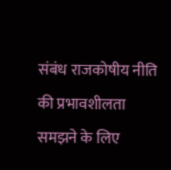संबंध राजकोषीय नीति की प्रभावशीलता समझने के लिए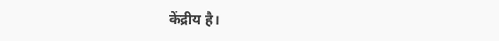केंद्रीय है।